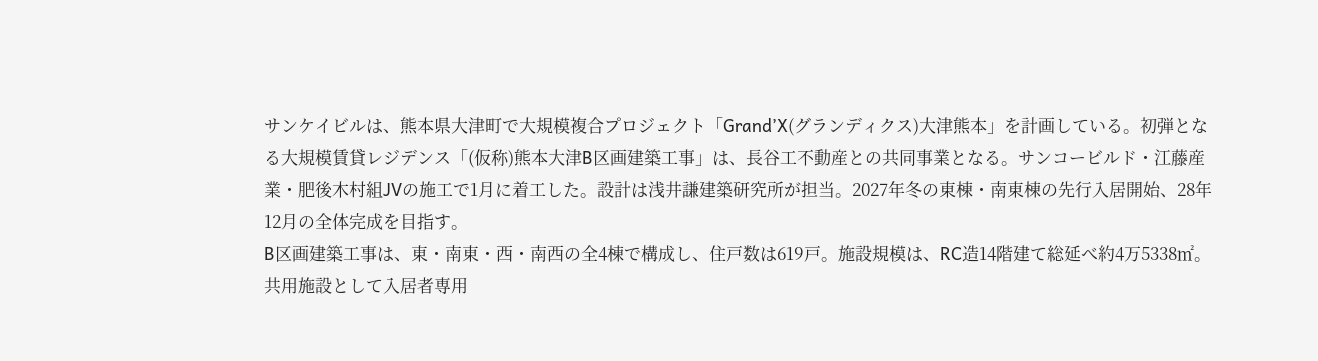サンケイビルは、熊本県大津町で大規模複合プロジェクト「Grand’X(グランディクス)大津熊本」を計画している。初弾となる大規模賃貸レジデンス「(仮称)熊本大津B区画建築工事」は、長谷工不動産との共同事業となる。サンコービルド・江藤産業・肥後木村組JVの施工で1月に着工した。設計は浅井謙建築研究所が担当。2027年冬の東棟・南東棟の先行入居開始、28年12月の全体完成を目指す。
B区画建築工事は、東・南東・西・南西の全4棟で構成し、住戸数は619戸。施設規模は、RC造14階建て総延べ約4万5338㎡。共用施設として入居者専用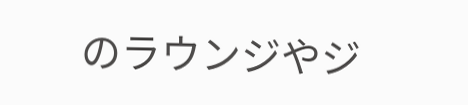のラウンジやジ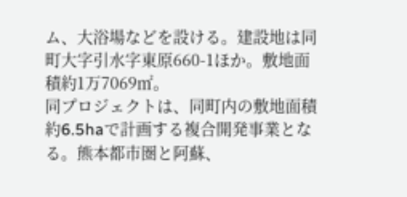ム、大浴場などを設ける。建設地は同町大字引水字東原660-1ほか。敷地面積約1万7069㎡。
同プロジェクトは、同町内の敷地面積約6.5haで計画する複合開発事業となる。熊本都市圏と阿蘇、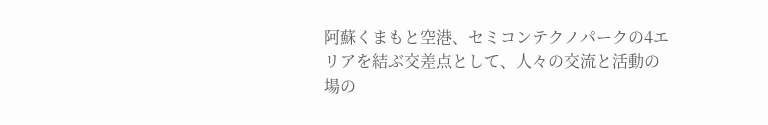阿蘇くまもと空港、セミコンテクノパークの4エリアを結ぶ交差点として、人々の交流と活動の場の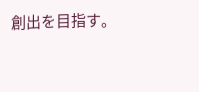創出を目指す。